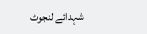شہدائے لنجوٹ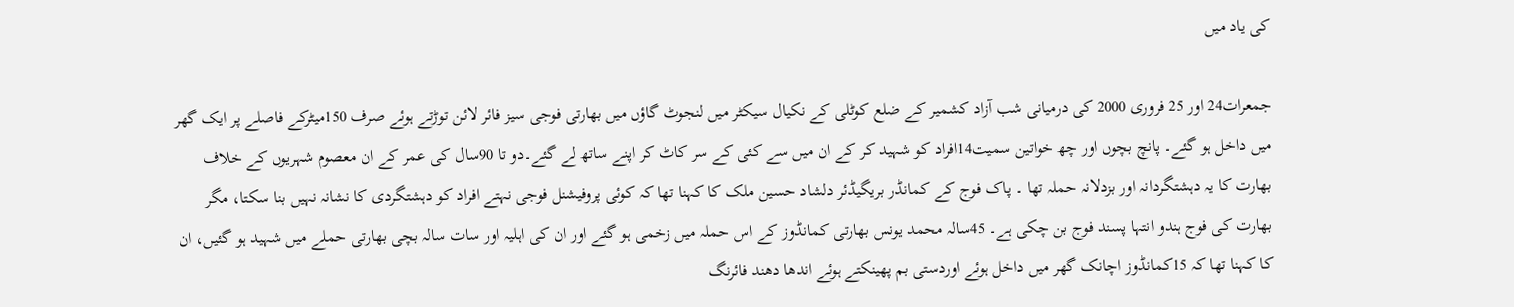کی یاد میں

جمعرات24 اور 25 فروری 2000 کی درمیانی شب آزاد کشمیر کے ضلع کوٹلی کے نکیال سیکٹر میں لنجوٹ گاؤں میں بھارتی فوجی سیز فائر لائن توڑتے ہوئے صرف 150میٹرکے فاصلے پر ایک گھر میں داخل ہو گئے۔ پانچ بچوں اور چھ خواتین سمیت14افراد کو شہید کر کے ان میں سے کئی کے سر کاٹ کر اپنے ساتھ لے گئے۔دو تا 90سال کی عمر کے ان معصوم شہریوں کے خلاف بھارت کا یہ دہشتگردانہ اور بزدلانہ حملہ تھا ۔ پاک فوج کے کمانڈر بریگیڈئر دلشاد حسین ملک کا کہنا تھا کہ کوئی پروفیشنل فوجی نہتے افراد کو دہشتگردی کا نشانہ نہیں بنا سکتا، مگر بھارت کی فوج ہندو انتہا پسند فوج بن چکی ہے۔ 45سالہ محمد یونس بھارتی کمانڈوز کے اس حملہ میں زخمی ہو گئے اور ان کی اہلیہ اور سات سالہ بچی بھارتی حملے میں شہید ہو گئیں، ان کا کہنا تھا کہ 15کمانڈوز اچانک گھر میں داخل ہوئے اوردستی بم پھینکتے ہوئے اندھا دھند فائرنگ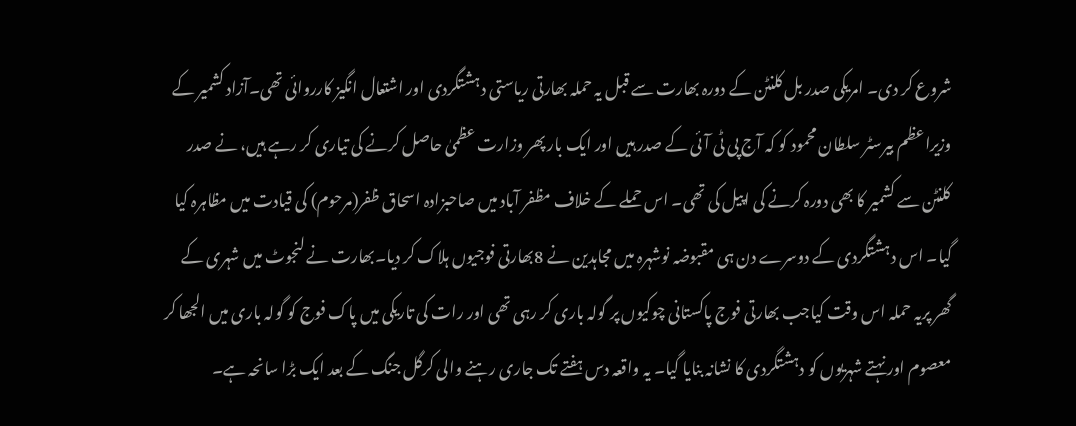شروع کر دی۔ امریکی صدر بل کلنٹن کے دورہ بھارت سے قبل یہ حملہ بھارتی ریاستی دہشتگردی اور اشتعال انگیز کارروائی تھی۔آزاد کشمیر کے وزیراعظم بیرسٹر سلطان محمود کو کہ آج پی ٹی آئی کے صدر ہیں اور ایک بار پھر وزارت عظمیٰ حاصل کرنے کی تیاری کر رہے ہیں، نے صدر کلنٹن سے کشمیر کا بھی دورہ کرنے کی اپیل کی تھی۔ اس حملے کے خلاف مظفر آباد میں صاحبزادہ اسحاق ظفر(مرحوم) کی قیادت میں مظاہرہ کیا گیا۔ اس دہشتگردی کے دوسرے دن ہی مقبوضہ نوشہرہ میں مجاہدین نے 8بھارتی فوجیوں ہلاک کر دیا۔بھارت نے لنجوٹ میں شہری کے گھر پریہ حملہ اس وقت کیاجب بھارتی فوج پاکستانی چوکیوں پر گولہ باری کر رہی تھی اور رات کی تاریکی میں پاک فوج کو گولہ باری میں الجھا کر معصوم اور نہتے شہریوں کو دہشتگردی کا نشانہ بنایا گیا۔ یہ واقعہ دس ہفتے تک جاری رہنے والی کرگل جنگ کے بعد ایک بڑا سانحہ ہے۔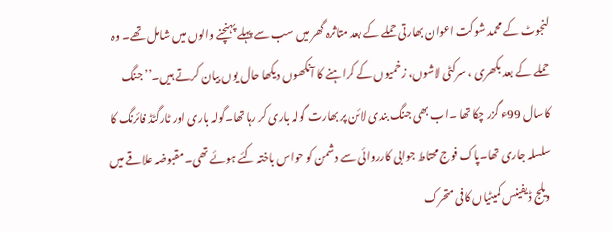لنجوٹ کے محمد شوکت اعوان بھارتی حملے کے بعد متاثرہ گھر میں سب سے پہلے پہنچنے والوں میں شامل تھے۔ وہ حملے کے بعد بکھری ، سرکٹی لاشوں، زخمیوں کے کراہنے کا آنکھوں دیکھا حال یوں بیان کرتے ہیں۔’’جنگ کاسال 99ء گزر چکا تھا ۔اب بھی جنگ بندی لائن پر بھارت گولہ باری کر رہا تھا۔گولہ باری اور ٹارگٹڈ فائرنگ کا سلسلہ جاری تھا۔پاک فوج محتاط جوابی کارروائی سے دشمن کو حواس باختہ کئے ہوئے تھی۔مقبوضہ علاقے میں ویلج ڈیفینس کمیٹیاں کافی متحرک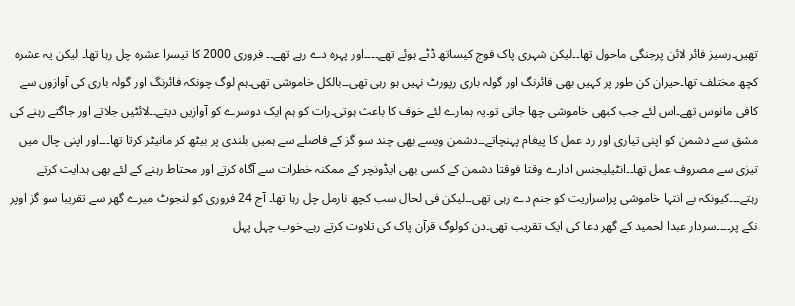تھیں۔رسیز فائر لائن پرجنگی ماحول تھا۔۔لیکن شہری پاک فوج کیساتھ ڈٹے ہوئے تھے۔۔۔۔اور پہرہ دے رہے تھے۔۔ فروری 2000 کا تیسرا عشرہ چل رہا تھا۔ لیکن یہ عشرہ کچھ مختلف تھا۔حیران کن طور پر کہیں بھی فائرنگ اور گولہ باری رپورٹ نہیں ہو رہی تھی۔۔بالکل خاموشی تھی۔ہم لوگ چونکہ فائرنگ اور گولہ باری کی آوازوں سے کافی مانوس تھے۔اس لئے جب کبھی خاموشی چھا جاتی تو۔یہ ہمارے لئے خوف کا باعث ہوتی۔رات کو ہم ایک دوسرے کو آوازیں دیتے۔۔لائٹیں جلاتے اور جاگتے رہنے کی مشق سے دشمن کو اپنی تیاری اور رد عمل کا پیغام پہنچاتے۔۔دشمن ویسے بھی چند سو گز کے فاصلے سے ہمیں بلندی پر بیٹھ کر مانیٹر کرتا تھا۔۔۔اور اپنی چال میں تیزی سے مصروف عمل تھا۔۔انٹیلیجنس ادارے وقتا فوقتا دشمن کے کسی بھی ایڈونچر کے ممکنہ خطرات سے آگاہ کرتے اور محتاط رہنے کے لئے بھی ہدایت کرتے رہتے۔۔۔کیونکہ بے انتہا خاموشی پراسراریت کو جنم دے رہی تھی۔۔لیکن فی لحال سب کچھ نارمل چل رہا تھا۔ آج 24 فروری کو لنجوٹ میرے گھر سے تقریبا سو گز اوپر نکے پر۔۔۔۔سردار عبدا لحمید کے گھر دعا کی ایک تقریب تھی۔دن کولوگ قرآن پاک کی تلاوت کرتے رہے۔خوب چہل پہل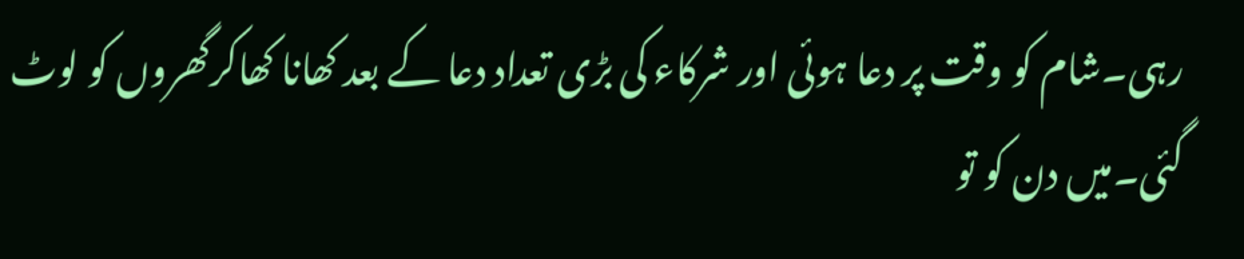رہی۔شام کو وقت پر دعا ہوئی اور شرکاء کی بڑی تعداد دعا کے بعد کھانا کھاکرگھروں کو لوٹ گئی۔میں دن کو تو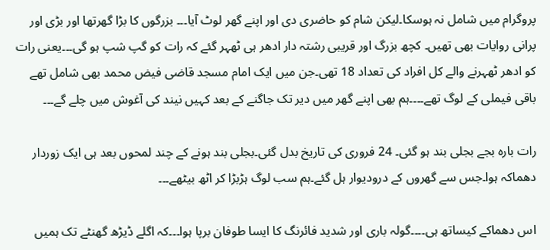پروگرام میں شامل نہ ہوسکا۔لیکن شام کو حاضری دی اور اپنے گھر لوٹ آیا۔۔۔ بزرگوں کا بڑا گھرتھا اور بڑی اور پرانی روایات بھی تھیں۔ کچھ بزرگ اور قریبی رشتہ دار ادھر ہی ٹھہر گئے کہ رات کو گپ شپ ہو گی۔۔۔یعنی رات کو ادھر ٹھہرنے والے کل افراد کی تعداد 18 تھی۔جن میں ایک امام مسجد قاضی فیض محمد بھی شامل تھے باقی فیملی کے لوگ تھے۔۔۔۔ہم بھی اپنے گھر میں دیر تک جاگنے کے بعد کہیں نیند کی آغوش میں چلے گے۔۔۔

رات بارہ بجے بجلی بند ہو گئی۔ 24 فروری کی تاریخ بدل گئی۔بجلی بند ہونے کے چند لمحوں بعد ہی ایک زوردار دھماکہ ہوا۔جس سے گھروں کے درودیوار ہل گئے۔ہم سب لوگ ہڑبڑا کر اٹھ بیٹھے۔۔۔

اس دھماکے کیساتھ ہی۔۔۔۔گولہ باری اور شدید فائرنگ کا ایسا طوفان برپا ہوا۔۔۔کہ اگلے ڈیڑھ گھنٹے تک ہمیں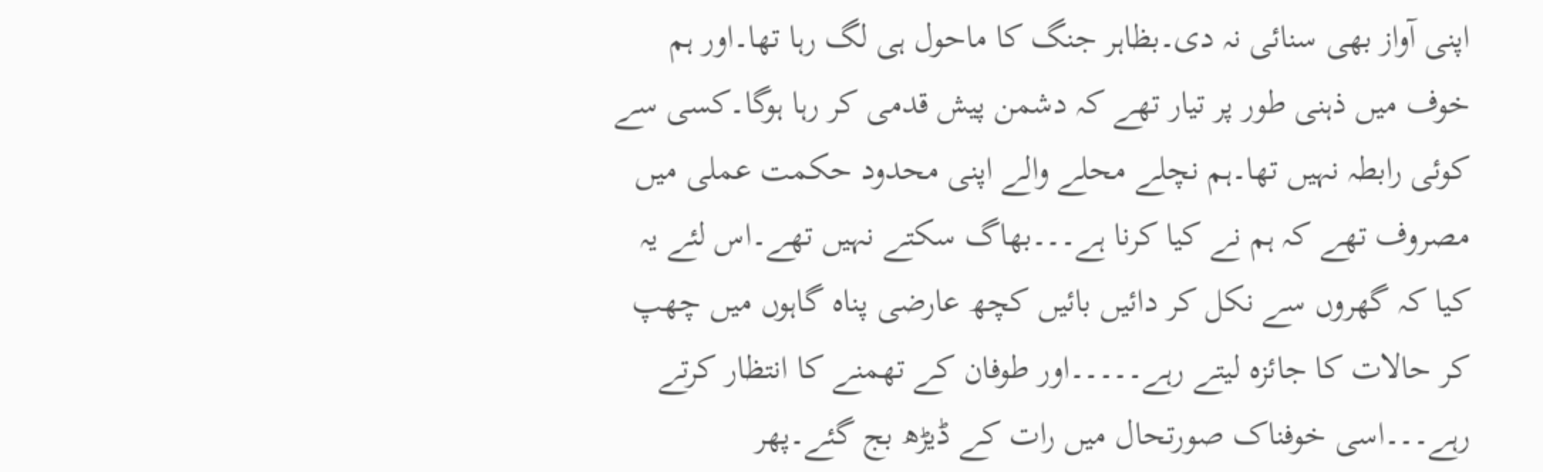اپنی آواز بھی سنائی نہ دی۔بظاہر جنگ کا ماحول ہی لگ رہا تھا۔اور ہم خوف میں ذہنی طور پر تیار تھے کہ دشمن پیش قدمی کر رہا ہوگا۔کسی سے کوئی رابطہ نہیں تھا۔ہم نچلے محلے والے اپنی محدود حکمت عملی میں مصروف تھے کہ ہم نے کیا کرنا ہے۔۔۔بھاگ سکتے نہیں تھے۔اس لئے یہ کیا کہ گھروں سے نکل کر دائیں بائیں کچھ عارضی پناہ گاہوں میں چھپ کر حالات کا جائزہ لیتے رہے۔۔۔۔۔اور طوفان کے تھمنے کا انتظار کرتے رہے۔۔۔اسی خوفناک صورتحال میں رات کے ڈیڑھ بج گئے۔پھر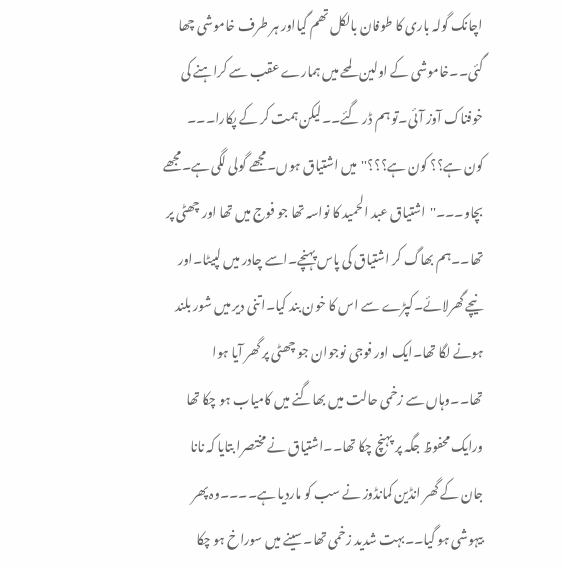اچانک گولہ باری کا طوفان بالکل تھم گیااور ہر طرف خاموشی چھا گئی۔۔خاموشی کے اولین لمحے میں ہمارے عقب سے کراہنے کی خوفناک آوز آئی۔تو ہم ڈر گئے۔۔لیکن ہمت کر کے پکارا۔۔۔ کون ہے؟؟ کون ہے؟؟؟''میں اشتیاق ہوں۔مجھے گولی لگی ہے۔مجھے بچاو۔۔۔''اشتیاق عبد الحمید کا نواسہ تھا جو فوج میں تھا اور چھٹی پر تھا۔۔ہم بھاگ کر اشتیاق کی پاس پہنچے۔اسے چادر میں لپیٹا۔اور نیچے گھرلائے۔کپڑے سے اس کا خون بند کیا۔اتنی دیر میں شور بلند ہونے لگا تھا۔ایک اور فوجی نوجوان جو چھٹی پر گھر آیا ہوا تھا۔۔وہاں سے زخمی حالت میں بھاگنے میں کامیاب ہو چکا تھا ورایک محفوظ جگہ پر پہنچ چکا تھا۔۔اشتیاق نے مختصرا بتایا کہ نانا جان کے گھر انڈین کمانڈوز نے سب کو ماردیا ہے۔۔۔۔وہ پھر بیہوشی ہو گیا۔۔بہت شدید زخمی تھا۔سینے میں سوراخ ہو چکا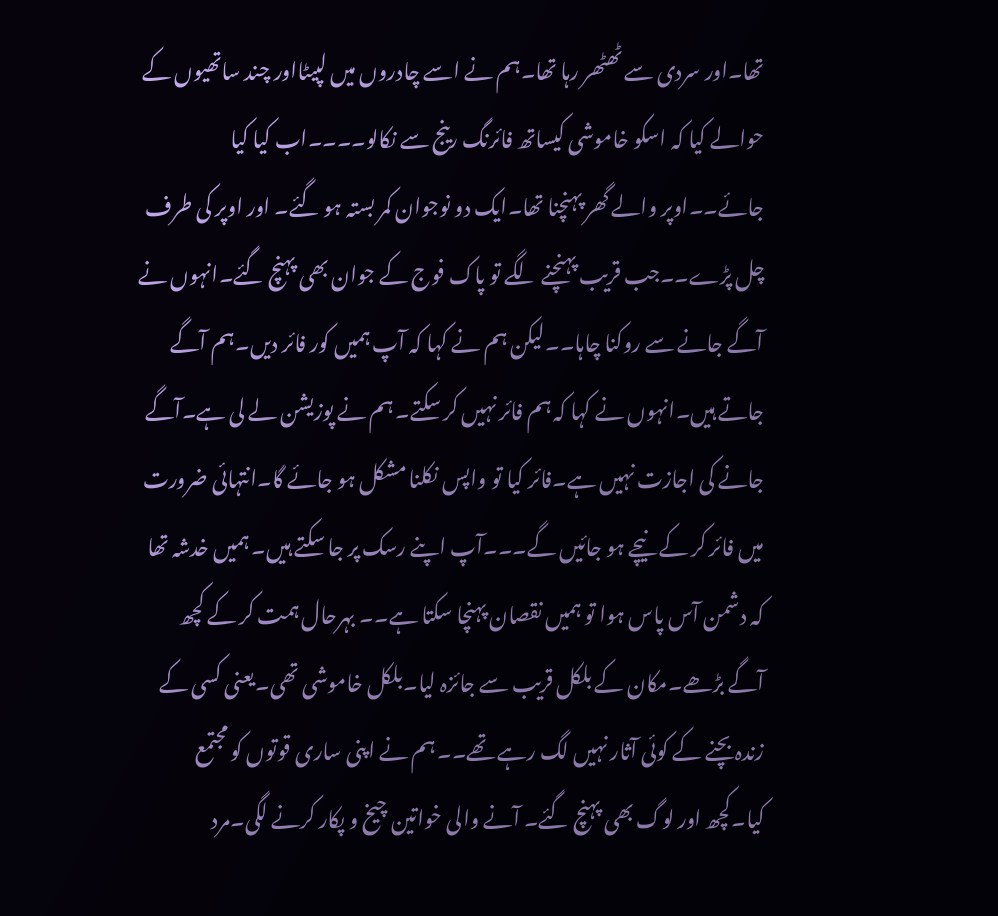تھا۔اور سردی سے ٹھٹھر رہا تھا۔ہم نے اسے چادروں میں لپیٹااور چند ساتھیوں کے حوالے کیا کہ اسکو خاموشی کیساتھ فائرنگ رینج سے نکالو۔۔۔۔اب کیا کیا جائے۔۔اوپر والے گھر پہنچنا تھا۔ایک دو نوجوان کمر بستہ ہو گئے۔ اور اوپر کی طرف چل پڑے۔۔جب قریب پہنچنے لگے تو پاک فوج کے جوان بھی پہنچ گئے۔انہوں نے آگے جانے سے روکنا چاہا۔۔لیکن ہم نے کہا کہ آپ ہمیں کور فائر دیں۔ہم آگے جاتے ہیں۔انہوں نے کہا کہ ہم فائر نہیں کر سکتے۔ ہم نے پوزیشن لے لی ہے۔آگے جانے کی اجازت نہیں ہے۔فائر کیا تو واپس نکلنا مشکل ہو جائے گا۔انتہائی ضرورت میں فائر کر کے نیچے ہو جائیں گے۔۔۔آپ اپنے رسک پر جا سکتے ہیں۔ ہمیں خدشہ تھا کہ دشمن آس پاس ہوا تو ہمیں نقصان پہنچا سکتا ہے۔۔ بہرحال ہمت کر کے کچھ آگے بڑھے۔مکان کے بلکل قریب سے جائزہ لیا۔بلکل خاموشی تھی۔یعنی کسی کے زندہ بچنے کے کوئی آثار نہیں لگ رہے تھے۔۔ ہم نے اپنی ساری قوتوں کو مجتمع کیا۔کچھ اور لوگ بھی پہنچ گئے۔ آنے والی خواتین چیخ و پکار کرنے لگی۔مرد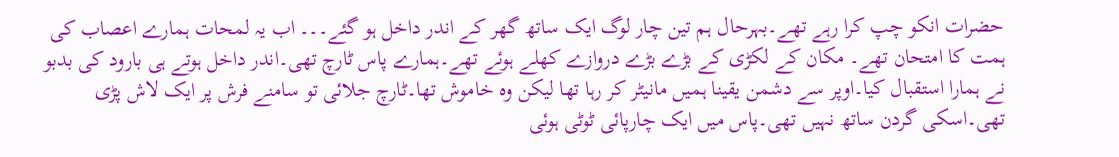حضرات انکو چپ کرا رہے تھے۔بہرحال ہم تین چار لوگ ایک ساتھ گھر کے اندر داخل ہو گئے۔۔۔ اب یہ لمحات ہمارے اعصاب کی ہمت کا امتحان تھے۔ مکان کے لکڑی کے بڑے بڑے دروازے کھلے ہوئے تھے۔ہمارے پاس ٹارچ تھی۔اندر داخل ہوتے ہی بارود کی بدبو نے ہمارا استقبال کیا۔اوپر سے دشمن یقینا ہمیں مانیٹر کر رہا تھا لیکن وہ خاموش تھا۔ٹارچ جلائی تو سامنے فرش پر ایک لاش پڑی تھی۔اسکی گردن ساتھ نہیں تھی۔پاس میں ایک چارپائی ٹوٹی ہوئی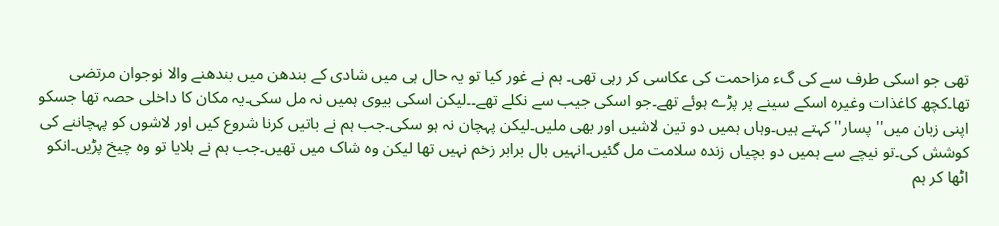تھی جو اسکی طرف سے کی گء مزاحمت کی عکاسی کر رہی تھی۔ ہم نے غور کیا تو یہ حال ہی میں شادی کے بندھن میں بندھنے والا نوجوان مرتضی تھا۔کچھ کاغذات وغیرہ اسکے سینے پر پڑے ہوئے تھے۔جو اسکی جیب سے نکلے تھے۔۔لیکن اسکی بیوی ہمیں نہ مل سکی۔یہ مکان کا داخلی حصہ تھا جسکو اپنی زبان میں'' پسار'' کہتے ہیں۔وہاں ہمیں دو تین لاشیں اور بھی ملیں۔لیکن پہچان نہ ہو سکی۔جب ہم نے باتیں کرنا شروع کیں اور لاشوں کو پہچاننے کی کوشش کی۔تو نیچے سے ہمیں دو بچیاں زندہ سلامت مل گئیں۔انہیں بال برابر زخم نہیں تھا لیکن وہ شاک میں تھیں۔جب ہم نے ہلایا تو وہ چیخ پڑیں۔انکو اٹھا کر ہم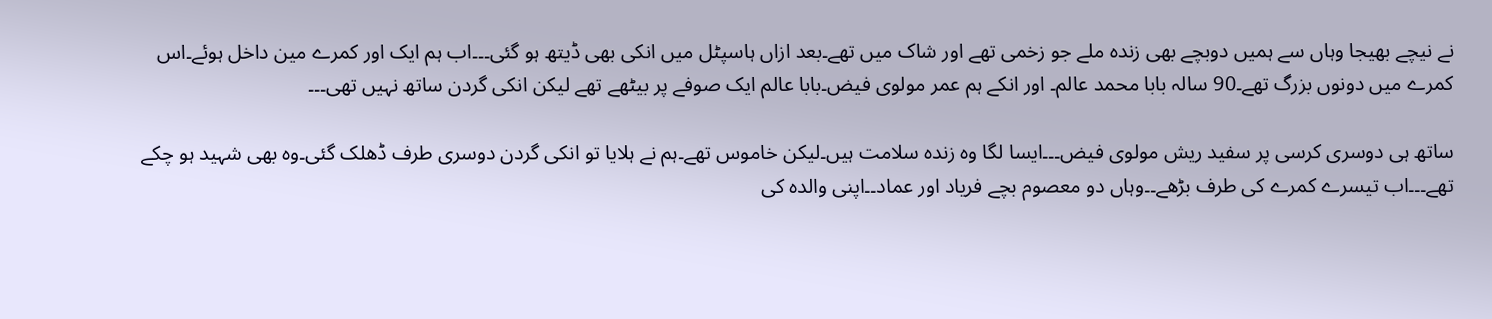نے نیچے بھیجا وہاں سے ہمیں دوبچے بھی زندہ ملے جو زخمی تھے اور شاک میں تھے۔بعد ازاں ہاسپٹل میں انکی بھی ڈیتھ ہو گئی۔۔۔اب ہم ایک اور کمرے مین داخل ہوئے۔اس کمرے میں دونوں بزرگ تھے۔90 سالہ بابا محمد عالم۔ اور انکے ہم عمر مولوی فیض۔بابا عالم ایک صوفے پر بیٹھے تھے لیکن انکی گردن ساتھ نہیں تھی۔۔۔

ساتھ ہی دوسری کرسی پر سفید ریش مولوی فیض۔۔۔ایسا لگا وہ زندہ سلامت ہیں۔لیکن خاموس تھے۔ہم نے ہلایا تو انکی گردن دوسری طرف ڈھلک گئی۔وہ بھی شہید ہو چکے تھے۔۔۔اب تیسرے کمرے کی طرف بڑھے۔۔وہاں دو معصوم بچے فریاد اور عماد۔۔اپنی والدہ کی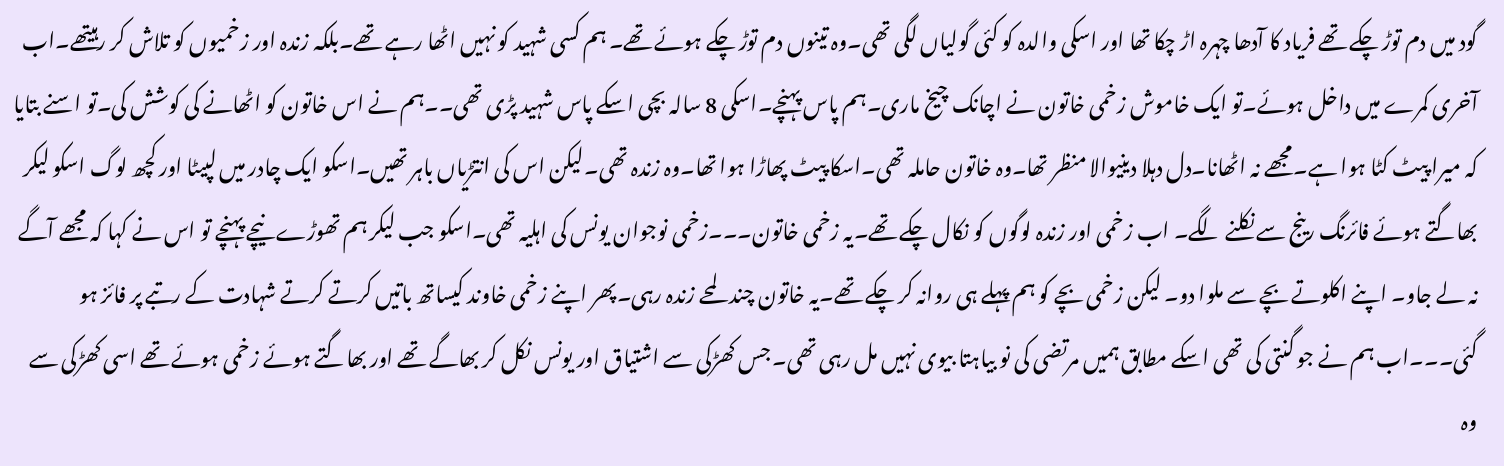گود میں دم توڑ چکے تھے فریاد کا آدھا چہرہ اڑ چکا تھا اور اسکی والدہ کو کئی گولیاں لگی تھی۔وہ تینوں دم توڑ چکے ہوئے تھے۔ ہم کسی شہید کو نہیں اٹھا رہے تھے۔بلکہ زندہ اور زخمیوں کو تلاش کر رہیتھے۔اب آخری کمرے میں داخل ہوئے۔تو ایک خاموش زخمی خاتون نے اچانک چیخ ماری۔ہم پاس پہنچے۔اسکی 8 سالہ بچی اسکے پاس شہید پڑی تھی۔۔ہم نے اس خاتون کو اٹھانے کی کوشش کی۔تو اسنے بتایا کہ میرا پیٹ کٹا ہوا ہے۔مجھے نہ اٹھانا۔دل دہلا دینیوالا منظر تھا۔وہ خاتون حاملہ تھی۔اسکا پیٹ پھاڑا ہوا تھا۔وہ زندہ تھی۔لیکن اس کی انتڑیاں باہر تھیں۔اسکو ایک چادر میں لپیٹا اور کچھ لوگ اسکو لیکر بھاگتے ہوئے فائرنگ رینج سے نکلنے لگے۔ اب زخمی اور زندہ لوگوں کو نکال چکے تھے۔یہ زخمی خاتون۔۔۔زخمی نوجوان یونس کی اہلیہ تھی۔اسکو جب لیکر ہم تھوڑے نیچے پہنچے تو اس نے کہا کہ مجھے آگے نہ لے جاو۔ اپنے اکلوتے بچے سے ملوا دو۔ لیکن زخمی بچے کو ہم پہلے ہی روانہ کر چکے تھے۔یہ خاتون چند لمحے زندہ رہی۔پھر اپنے زخمی خاوند کیساتھ باتیں کرتے کرتے شہادت کے رتبے پر فائز ہو گئی۔۔۔اب ہم نے جو گنتی کی تھی اسکے مطابق ہمیں مرتضی کی نو بیاہتا بیوی نہیں مل رہی تھی۔ جس کھڑکی سے اشتیاق اور یونس نکل کر بھاگے تھے اور بھاگتے ہوئے زخمی ہوئے تھے اسی کھڑکی سے وہ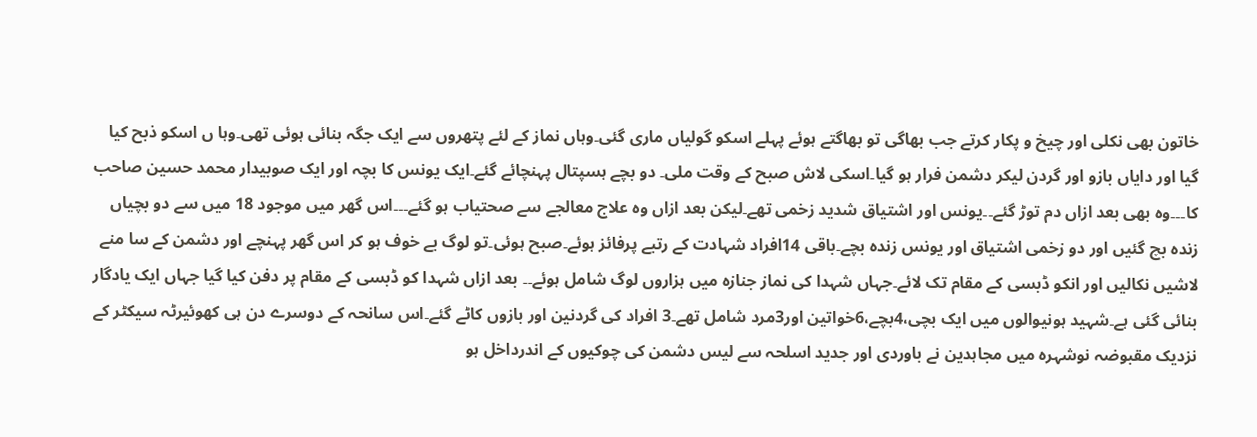خاتون بھی نکلی اور چیخ و پکار کرتے جب بھاگی تو بھاگتے ہوئے پہلے اسکو گولیاں ماری گئی۔وہاں نماز کے لئے پتھروں سے ایک جگہ بنائی ہوئی تھی۔وہا ں اسکو ذبح کیا گیا اور دایاں بازو اور گردن لیکر دشمن فرار ہو گیا۔اسکی لاش صبح کے وقت ملی۔ دو بچے ہسپتال پہنچائے گئے۔ایک یونس کا بچہ اور ایک صوبیدار محمد حسین صاحب کا۔۔۔وہ بھی بعد ازاں دم توڑ گئے۔۔یونس اور اشتیاق شدید زخمی تھے۔لیکن بعد ازاں وہ علاج معالجے سے صحتیاب ہو گئے۔۔۔اس گھر میں موجود 18 میں سے دو بچیاں زندہ بچ گئیں اور دو زخمی اشتیاق اور یونس زندہ بچے۔باقی 14افراد شہادت کے رتبے پرفائز ہوئے۔صبح ہوئی۔تو لوگ بے خوف ہو کر اس گھر پہنچے اور دشمن کے سا منے لاشیں نکالیں اور انکو ڈبسی کے مقام تک لائے۔جہاں شہدا کی نماز جنازہ میں ہزاروں لوگ شامل ہوئے۔۔ بعد ازاں شہدا کو ڈبسی کے مقام پر دفن کیا گیا جہاں ایک یادگار بنائی گئی ہے۔شہید ہونیوالوں میں ایک بچی،4بچے،6خواتین اور3مرد شامل تھے۔3 افراد کی گردنین اور بازوں کاٹے گئے۔اس سانحہ کے دوسرے دن ہی کھوئیرٹہ سیکٹر کے نزدیک مقبوضہ نوشہرہ میں مجاہدین نے باوردی اور جدید اسلحہ سے لیس دشمن کی چوکیوں کے اندرداخل ہو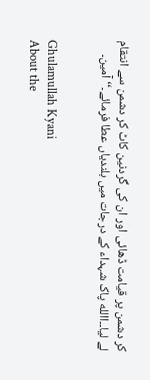کر دشمن پر قیامت ڈھائی اور ان کی گردنین کاٹ کر دشمن سے انتقام لے لیا۔۔االله پاک شہداء کے درجات میں بلندیاں عطا فرمائے۔‘‘ آمین۔


Ghulamullah Kyani
About the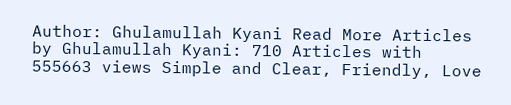Author: Ghulamullah Kyani Read More Articles by Ghulamullah Kyani: 710 Articles with 555663 views Simple and Clear, Friendly, Love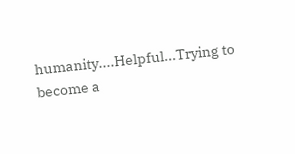humanity....Helpful...Trying to become a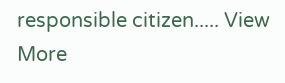responsible citizen..... View More